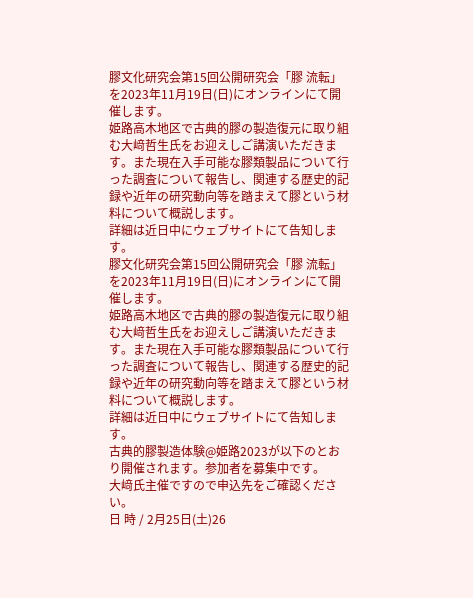膠文化研究会第15回公開研究会「膠 流転」を2023年11月19日(日)にオンラインにて開催します。
姫路高木地区で古典的膠の製造復元に取り組む大﨑哲生氏をお迎えしご講演いただきます。また現在入手可能な膠類製品について行った調査について報告し、関連する歴史的記録や近年の研究動向等を踏まえて膠という材料について概説します。
詳細は近日中にウェブサイトにて告知します。
膠文化研究会第15回公開研究会「膠 流転」を2023年11月19日(日)にオンラインにて開催します。
姫路高木地区で古典的膠の製造復元に取り組む大﨑哲生氏をお迎えしご講演いただきます。また現在入手可能な膠類製品について行った調査について報告し、関連する歴史的記録や近年の研究動向等を踏まえて膠という材料について概説します。
詳細は近日中にウェブサイトにて告知します。
古典的膠製造体験@姫路2023が以下のとおり開催されます。参加者を募集中です。
大﨑氏主催ですので申込先をご確認ください。
日 時 / 2月25日(土)26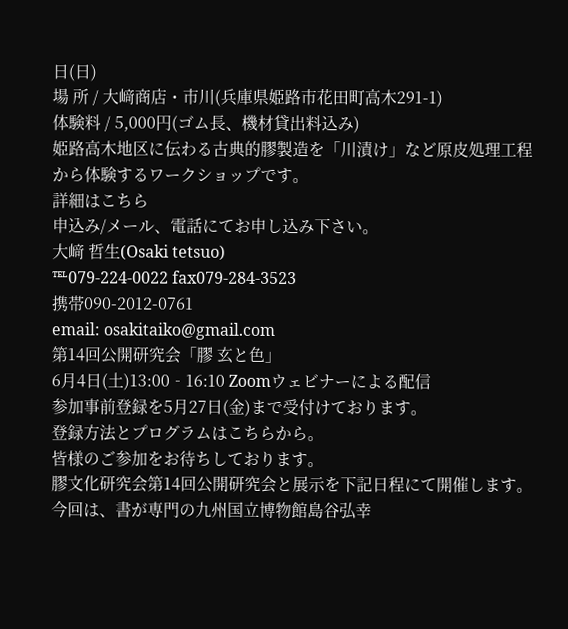日(日)
場 所 / 大﨑商店・市川(兵庫県姫路市花田町高木291-1)
体験料 / 5,000円(ゴム長、機材貸出料込み)
姫路高木地区に伝わる古典的膠製造を「川漬け」など原皮処理工程から体験するワークショップです。
詳細はこちら
申込み/メール、電話にてお申し込み下さい。
大﨑 哲生(Osaki tetsuo)
℡079-224-0022 fax079-284-3523
携帯090-2012-0761
email: osakitaiko@gmail.com
第14回公開研究会「膠 玄と色」
6月4日(土)13:00‐16:10 Zoomウェビナーによる配信
参加事前登録を5月27日(金)まで受付けております。
登録方法とプログラムはこちらから。
皆様のご参加をお待ちしております。
膠文化研究会第14回公開研究会と展示を下記日程にて開催します。
今回は、書が専門の九州国立博物館島谷弘幸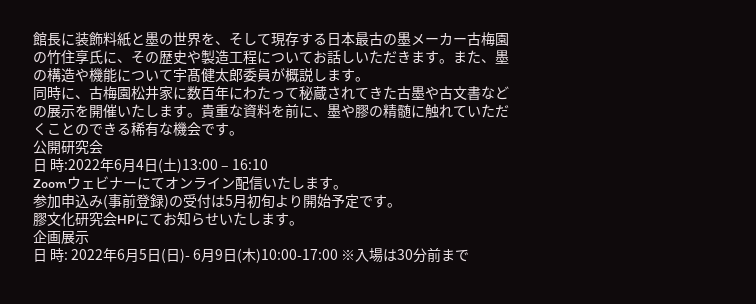館長に装飾料紙と墨の世界を、そして現存する日本最古の墨メーカー古梅園の竹住享氏に、その歴史や製造工程についてお話しいただきます。また、墨の構造や機能について宇髙健太郎委員が概説します。
同時に、古梅園松井家に数百年にわたって秘蔵されてきた古墨や古文書などの展示を開催いたします。貴重な資料を前に、墨や膠の精髄に触れていただくことのできる稀有な機会です。
公開研究会
日 時:2022年6月4日(土)13:00 – 16:10
Zoomウェビナーにてオンライン配信いたします。
参加申込み(事前登録)の受付は5月初旬より開始予定です。
膠文化研究会HPにてお知らせいたします。
企画展示
日 時: 2022年6月5日(日)- 6月9日(木)10:00-17:00 ※入場は30分前まで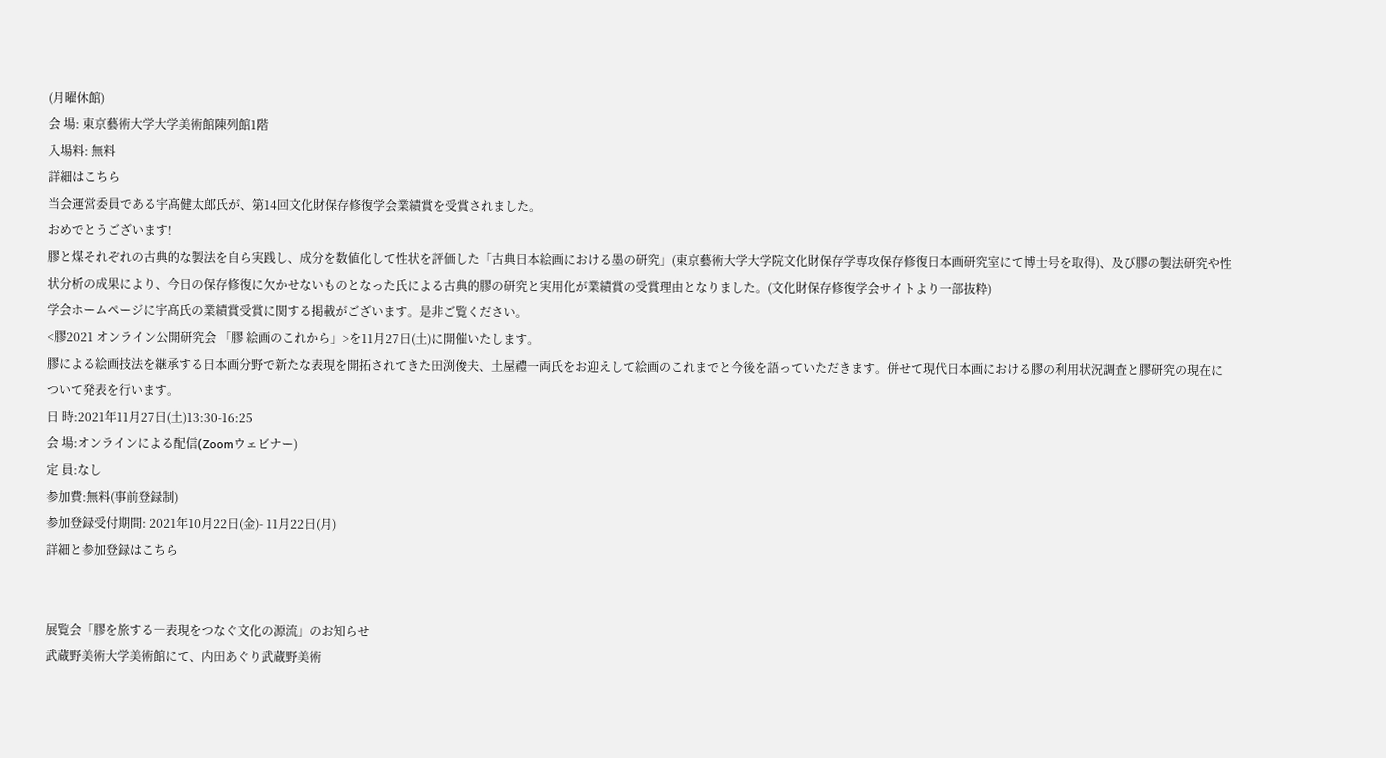(月曜休館)
会 場: 東京藝術大学大学美術館陳列館1階
入場料: 無料
詳細はこちら
当会運営委員である宇髙健太郎氏が、第14回文化財保存修復学会業績賞を受賞されました。
おめでとうございます!
膠と煤それぞれの古典的な製法を自ら実践し、成分を数値化して性状を評価した「古典日本絵画における墨の研究」(東京藝術大学大学院文化財保存学専攻保存修復日本画研究室にて博士号を取得)、及び膠の製法研究や性状分析の成果により、今日の保存修復に欠かせないものとなった氏による古典的膠の研究と実用化が業績賞の受賞理由となりました。(文化財保存修復学会サイトより一部抜粋)
学会ホームページに宇髙氏の業績賞受賞に関する掲載がございます。是非ご覧ください。
<膠2021 オンライン公開研究会 「膠 絵画のこれから」>を11月27日(土)に開催いたします。
膠による絵画技法を継承する日本画分野で新たな表現を開拓されてきた田渕俊夫、土屋禮一両氏をお迎えして絵画のこれまでと今後を語っていただきます。併せて現代日本画における膠の利用状況調査と膠研究の現在について発表を行います。
日 時:2021年11月27日(土)13:30-16:25
会 場:オンラインによる配信(Zoomウェビナー)
定 員:なし
参加費:無料(事前登録制)
参加登録受付期間: 2021年10月22日(金)- 11月22日(月)
詳細と参加登録はこちら


展覧会「膠を旅する―表現をつなぐ文化の源流」のお知らせ
武蔵野美術大学美術館にて、内田あぐり武蔵野美術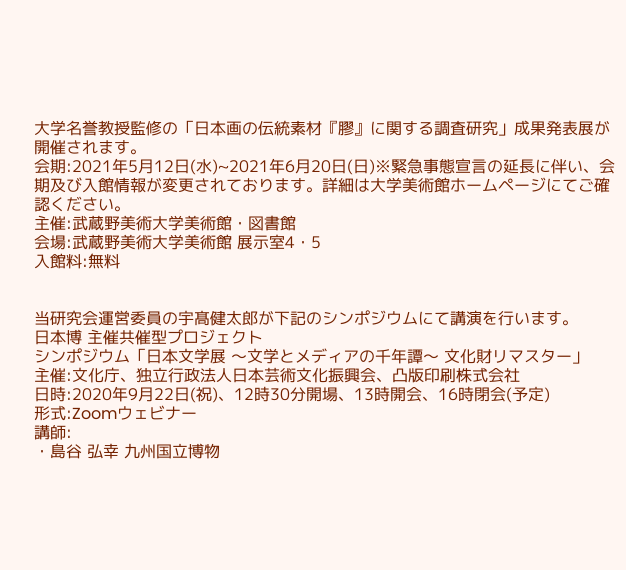大学名誉教授監修の「日本画の伝統素材『膠』に関する調査研究」成果発表展が開催されます。
会期:2021年5月12日(水)~2021年6月20日(日)※緊急事態宣言の延長に伴い、会期及び入館情報が変更されております。詳細は大学美術館ホームページにてご確認ください。
主催:武蔵野美術大学美術館・図書館
会場:武蔵野美術大学美術館 展示室4・5
入館料:無料


当研究会運営委員の宇髙健太郎が下記のシンポジウムにて講演を行います。
日本博 主催共催型プロジェクト
シンポジウム「日本文学展 〜文学とメディアの千年譚〜 文化財リマスター」
主催:文化庁、独立行政法人日本芸術文化振興会、凸版印刷株式会社
日時:2020年9月22日(祝)、12時30分開場、13時開会、16時閉会(予定)
形式:Zoomウェビナー
講師:
・島谷 弘幸 九州国立博物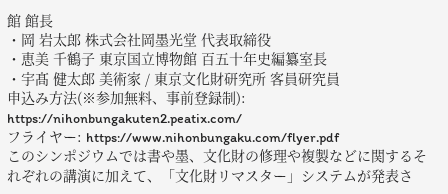館 館長
・岡 岩太郎 株式会社岡墨光堂 代表取締役
・恵美 千鶴子 東京国立博物館 百五十年史編纂室長
・宇髙 健太郎 美術家 / 東京文化財研究所 客員研究員
申込み方法(※参加無料、事前登録制): https://nihonbungakuten2.peatix.com/
フライヤー: https://www.nihonbungaku.com/flyer.pdf
このシンポジウムでは書や墨、文化財の修理や複製などに関するそれぞれの講演に加えて、「文化財リマスター」システムが発表さ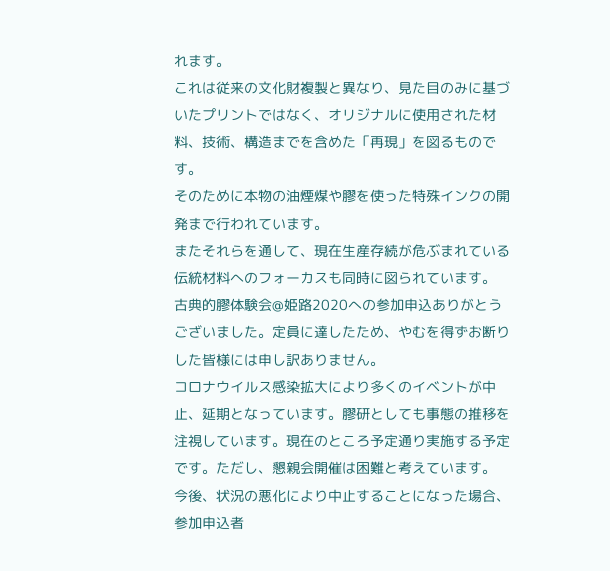れます。
これは従来の文化財複製と異なり、見た目のみに基づいたプリントではなく、オリジナルに使用された材料、技術、構造までを含めた「再現」を図るものです。
そのために本物の油煙煤や膠を使った特殊インクの開発まで行われています。
またそれらを通して、現在生産存続が危ぶまれている伝統材料へのフォーカスも同時に図られています。
古典的膠体験会@姫路2020への参加申込ありがとうございました。定員に達したため、やむを得ずお断りした皆様には申し訳ありません。
コロナウイルス感染拡大により多くのイベントが中止、延期となっています。膠研としても事態の推移を注視しています。現在のところ予定通り実施する予定です。ただし、懇親会開催は困難と考えています。
今後、状況の悪化により中止することになった場合、参加申込者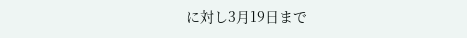に対し3月19日まで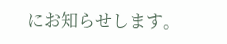にお知らせします。